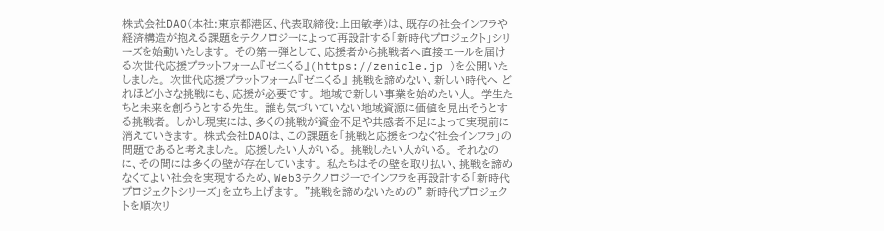株式会社DAO(本社:東京都港区、代表取締役:上田敏孝)は、既存の社会インフラや経済構造が抱える課題をテクノロジーによって再設計する「新時代プロジェクト」シリーズを始動いたします。 その第一弾として、応援者から挑戦者へ直接エールを届ける次世代応援プラットフォーム『ゼニくる』(https://zenicle.jp )を公開いたしました。 次世代応援プラットフォーム『ゼニくる』 挑戦を諦めない、新しい時代へ どれほど小さな挑戦にも、応援が必要です。 地域で新しい事業を始めたい人。 学生たちと未来を創ろうとする先生。 誰も気づいていない地域資源に価値を見出そうとする挑戦者。 しかし現実には、多くの挑戦が資金不足や共感者不足によって実現前に消えていきます。 株式会社DAOは、この課題を「挑戦と応援をつなぐ社会インフラ」の問題であると考えました。 応援したい人がいる。 挑戦したい人がいる。 それなのに、その間には多くの壁が存在しています。 私たちはその壁を取り払い、挑戦を諦めなくてよい社会を実現するため、Web3テクノロジーでインフラを再設計する「新時代プロジェクトシリーズ」を立ち上げます。 "挑戦を諦めないための" 新時代プロジェクトを順次リ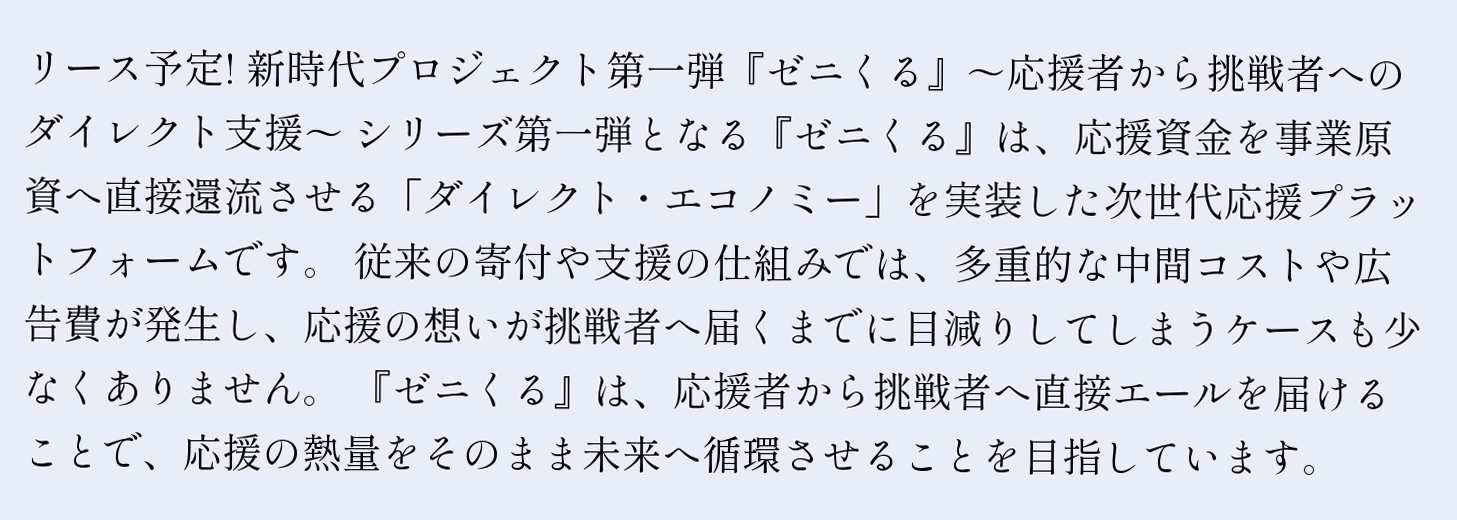リース予定! 新時代プロジェクト第一弾『ゼニくる』〜応援者から挑戦者へのダイレクト支援〜 シリーズ第一弾となる『ゼニくる』は、応援資金を事業原資へ直接還流させる「ダイレクト・エコノミー」を実装した次世代応援プラットフォームです。 従来の寄付や支援の仕組みでは、多重的な中間コストや広告費が発生し、応援の想いが挑戦者へ届くまでに目減りしてしまうケースも少なくありません。 『ゼニくる』は、応援者から挑戦者へ直接エールを届けることで、応援の熱量をそのまま未来へ循環させることを目指しています。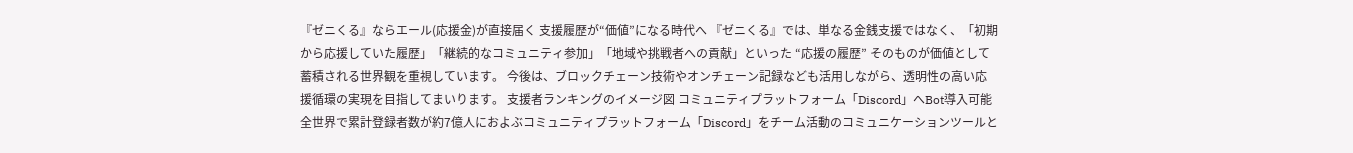『ゼニくる』ならエール(応援金)が直接届く 支援履歴が“価値”になる時代へ 『ゼニくる』では、単なる金銭支援ではなく、「初期から応援していた履歴」「継続的なコミュニティ参加」「地域や挑戦者への貢献」といった “応援の履歴” そのものが価値として蓄積される世界観を重視しています。 今後は、ブロックチェーン技術やオンチェーン記録なども活用しながら、透明性の高い応援循環の実現を目指してまいります。 支援者ランキングのイメージ図 コミュニティプラットフォーム「Discord」へBot導入可能 全世界で累計登録者数が約7億人におよぶコミュニティプラットフォーム「Discord」をチーム活動のコミュニケーションツールと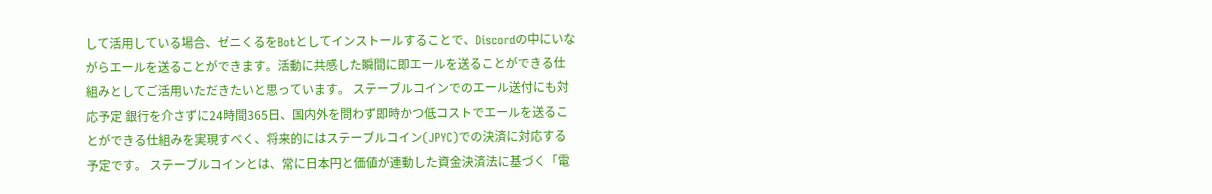して活用している場合、ゼニくるをBotとしてインストールすることで、Discordの中にいながらエールを送ることができます。活動に共感した瞬間に即エールを送ることができる仕組みとしてご活用いただきたいと思っています。 ステーブルコインでのエール送付にも対応予定 銀行を介さずに24時間365日、国内外を問わず即時かつ低コストでエールを送ることができる仕組みを実現すべく、将来的にはステーブルコイン(JPYC)での決済に対応する予定です。 ステーブルコインとは、常に日本円と価値が連動した資金決済法に基づく「電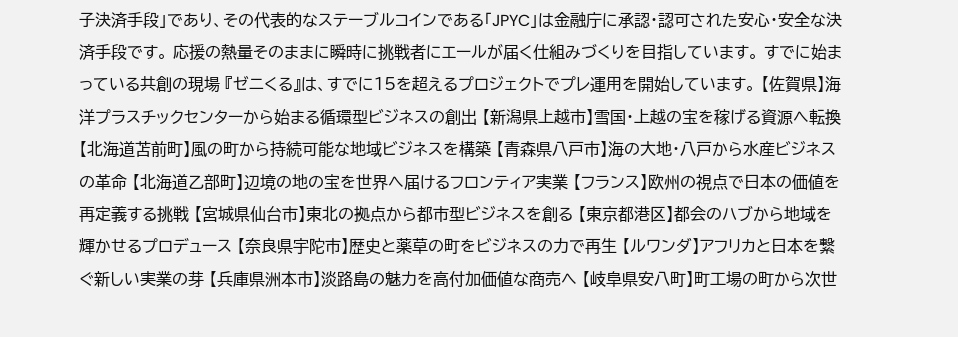子決済手段」であり、その代表的なステーブルコインである「JPYC」は金融庁に承認・認可された安心・安全な決済手段です。 応援の熱量そのままに瞬時に挑戦者にエールが届く仕組みづくりを目指しています。 すでに始まっている共創の現場 『ゼニくる』は、すでに15を超えるプロジェクトでプレ運用を開始しています。 【佐賀県】海洋プラスチックセンターから始まる循環型ビジネスの創出 【新潟県上越市】雪国・上越の宝を稼げる資源へ転換 【北海道苫前町】風の町から持続可能な地域ビジネスを構築 【青森県八戸市】海の大地・八戸から水産ビジネスの革命 【北海道乙部町】辺境の地の宝を世界へ届けるフロンティア実業 【フランス】欧州の視点で日本の価値を再定義する挑戦 【宮城県仙台市】東北の拠点から都市型ビジネスを創る 【東京都港区】都会のハブから地域を輝かせるプロデュース 【奈良県宇陀市】歴史と薬草の町をビジネスの力で再生 【ルワンダ】アフリカと日本を繋ぐ新しい実業の芽 【兵庫県洲本市】淡路島の魅力を高付加価値な商売へ 【岐阜県安八町】町工場の町から次世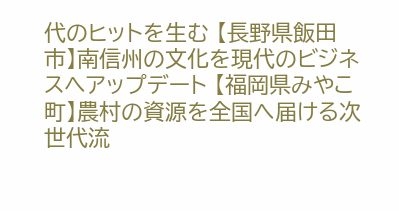代のヒットを生む 【長野県飯田市】南信州の文化を現代のビジネスへアップデート 【福岡県みやこ町】農村の資源を全国へ届ける次世代流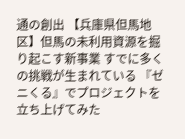通の創出 【兵庫県但馬地区】但馬の未利用資源を掘り起こす新事業 すでに多くの挑戦が生まれている 『ゼニくる』でプロジェクトを立ち上げてみた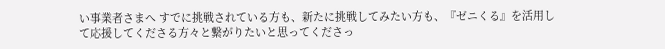い事業者さまへ すでに挑戦されている方も、新たに挑戦してみたい方も、『ゼニくる』を活用して応援してくださる方々と繋がりたいと思ってくださっ